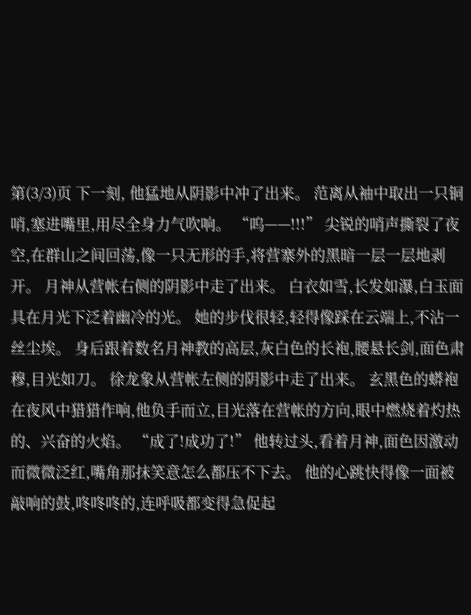第(3/3)页 下一刻, 他猛地从阴影中冲了出来。 范离从袖中取出一只铜哨,塞进嘴里,用尽全身力气吹响。 “呜——!!!” 尖锐的哨声撕裂了夜空,在群山之间回荡,像一只无形的手,将营寨外的黑暗一层一层地剥开。 月神从营帐右侧的阴影中走了出来。 白衣如雪,长发如瀑,白玉面具在月光下泛着幽冷的光。 她的步伐很轻,轻得像踩在云端上,不沾一丝尘埃。 身后跟着数名月神教的高层,灰白色的长袍,腰悬长剑,面色肃穆,目光如刀。 徐龙象从营帐左侧的阴影中走了出来。 玄黑色的蟒袍在夜风中猎猎作响,他负手而立,目光落在营帐的方向,眼中燃烧着灼热的、兴奋的火焰。 “成了!成功了!” 他转过头,看着月神,面色因激动而微微泛红,嘴角那抹笑意怎么都压不下去。 他的心跳快得像一面被敲响的鼓,咚咚咚的,连呼吸都变得急促起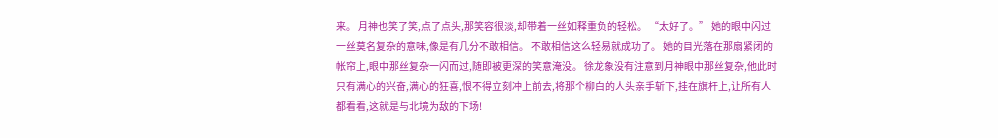来。 月神也笑了笑,点了点头,那笑容很淡,却带着一丝如释重负的轻松。 “太好了。” 她的眼中闪过一丝莫名复杂的意味,像是有几分不敢相信。 不敢相信这么轻易就成功了。 她的目光落在那扇紧闭的帐帘上,眼中那丝复杂一闪而过,随即被更深的笑意淹没。 徐龙象没有注意到月神眼中那丝复杂,他此时只有满心的兴奋,满心的狂喜,恨不得立刻冲上前去,将那个柳白的人头亲手斩下,挂在旗杆上,让所有人都看看,这就是与北境为敌的下场!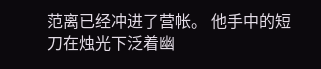范离已经冲进了营帐。 他手中的短刀在烛光下泛着幽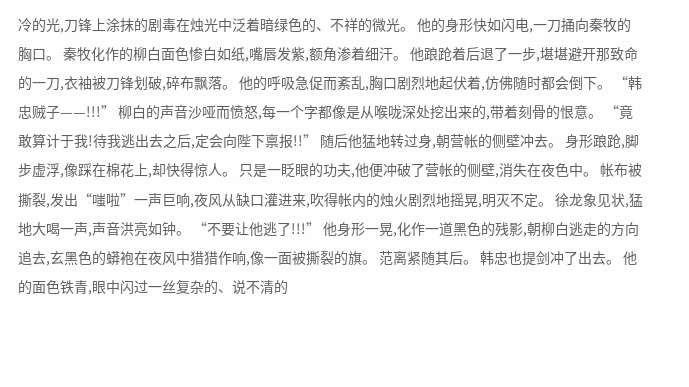冷的光,刀锋上涂抹的剧毒在烛光中泛着暗绿色的、不祥的微光。 他的身形快如闪电,一刀捅向秦牧的胸口。 秦牧化作的柳白面色惨白如纸,嘴唇发紫,额角渗着细汗。 他踉跄着后退了一步,堪堪避开那致命的一刀,衣袖被刀锋划破,碎布飘落。 他的呼吸急促而紊乱,胸口剧烈地起伏着,仿佛随时都会倒下。 “韩忠贼子——!!!” 柳白的声音沙哑而愤怒,每一个字都像是从喉咙深处挖出来的,带着刻骨的恨意。 “竟敢算计于我!待我逃出去之后,定会向陛下禀报!!” 随后他猛地转过身,朝营帐的侧壁冲去。 身形踉跄,脚步虚浮,像踩在棉花上,却快得惊人。 只是一眨眼的功夫,他便冲破了营帐的侧壁,消失在夜色中。 帐布被撕裂,发出“嗤啦”一声巨响,夜风从缺口灌进来,吹得帐内的烛火剧烈地摇晃,明灭不定。 徐龙象见状,猛地大喝一声,声音洪亮如钟。 “不要让他逃了!!!” 他身形一晃,化作一道黑色的残影,朝柳白逃走的方向追去,玄黑色的蟒袍在夜风中猎猎作响,像一面被撕裂的旗。 范离紧随其后。 韩忠也提剑冲了出去。 他的面色铁青,眼中闪过一丝复杂的、说不清的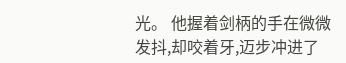光。 他握着剑柄的手在微微发抖,却咬着牙,迈步冲进了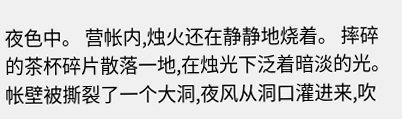夜色中。 营帐内,烛火还在静静地烧着。 摔碎的茶杯碎片散落一地,在烛光下泛着暗淡的光。 帐壁被撕裂了一个大洞,夜风从洞口灌进来,吹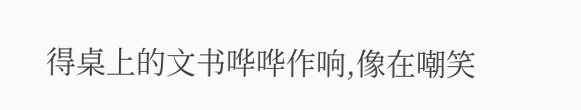得桌上的文书哗哗作响,像在嘲笑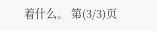着什么。 第(3/3)页